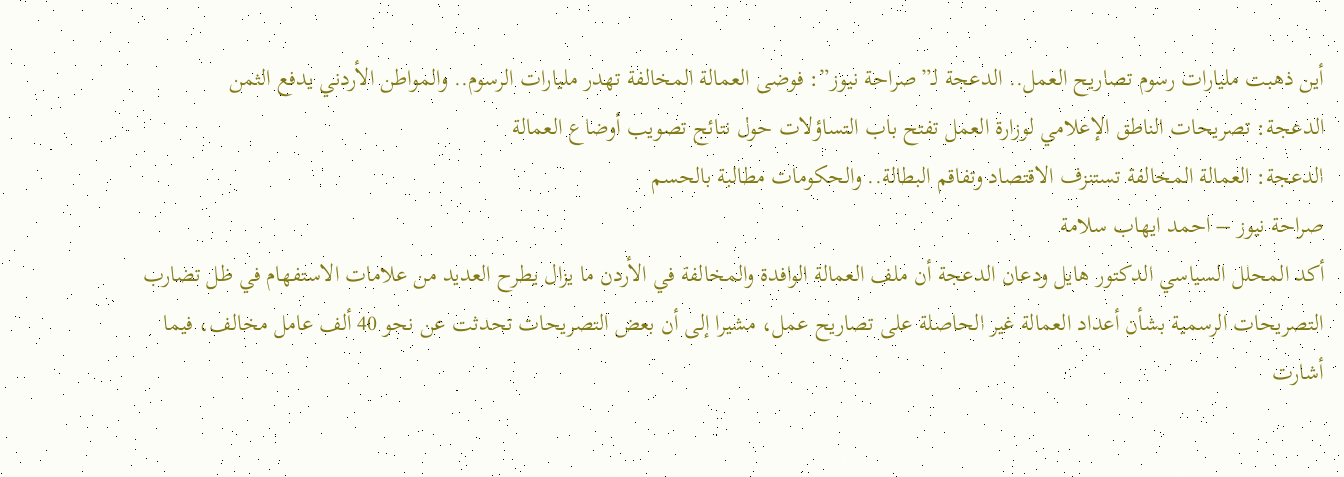أين ذهبت مليارات رسوم تصاريح العمل.. الدعجة لـ”صراحة نيوز”: فوضى العمالة المخالفة تهدر مليارات الرسوم.. والمواطن الأردني يدفع الثمن
الدعجة: تصريحات الناطق الإعلامي لوزارة العمل تفتح باب التساؤلات حول نتائج تصويب أوضاع العمالة
الدعجة: العمالة المخالفة تستنزف الاقتصاد وتفاقم البطالة.. والحكومات مطالبة بالحسم
صراحة نيوز – احمد ايهاب سلامة
أكد المحلل السياسي الدكتور هايل ودعان الدعجة أن ملف العمالة الوافدة والمخالفة في الأردن ما يزال يطرح العديد من علامات الاستفهام في ظل تضارب التصريحات الرسمية بشأن أعداد العمالة غير الحاصلة على تصاريح عمل، مشيرا إلى أن بعض التصريحات تحدثت عن نحو 40 ألف عامل مخالف، فيما أشارت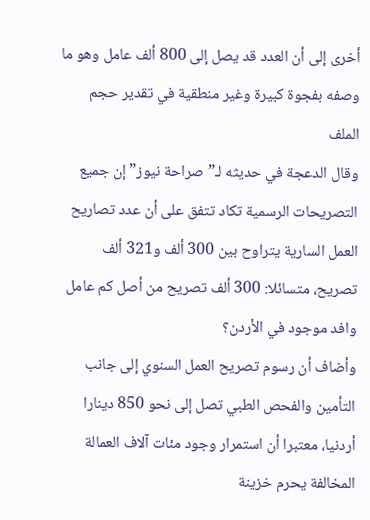أخرى إلى أن العدد قد يصل إلى 800 ألف عامل وهو ما وصفه بفجوة كبيرة وغير منطقية في تقدير حجم الملف
وقال الدعجة في حديثه لـ”صراحة نيوز” إن جميع التصريحات الرسمية تكاد تتفق على أن عدد تصاريح العمل السارية يتراوح بين 300 ألف و321 ألف تصريح، متسائلا: 300 ألف تصريح من أصل كم عامل وافد موجود في الأردن؟
وأضاف أن رسوم تصريح العمل السنوي إلى جانب التأمين والفحص الطبي تصل إلى نحو 850 دينارا أردنيا، معتبرا أن استمرار وجود مئات آلاف العمالة المخالفة يحرم خزينة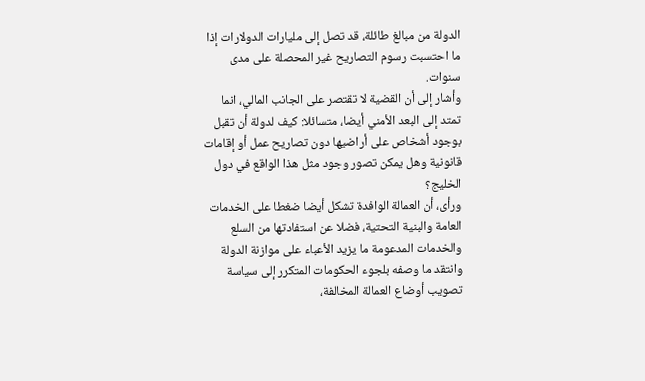الدولة من مبالغ طائلة، قد تصل إلى مليارات الدولارات إذا ما احتسبت رسوم التصاريح غير المحصلة على مدى سنوات.
وأشار إلى أن القضية لا تقتصر على الجانب المالي، انما تمتد إلى البعد الأمني أيضا، متسائلا: كيف لدولة أن تقبل بوجود أشخاص على أراضيها دون تصاريح عمل أو إقامات قانونية وهل يمكن تصور وجود مثل هذا الواقع في دول الخليج؟
ورأى، أن العمالة الوافدة تشكل أيضا ضغطا على الخدمات العامة والبنية التحتية، فضلا عن استفادتها من السلع والخدمات المدعومة ما يزيد الأعباء على موازنة الدولة
وانتقد ما وصفه بلجوء الحكومات المتكرر إلى سياسة تصويب أوضاع العمالة المخالفة،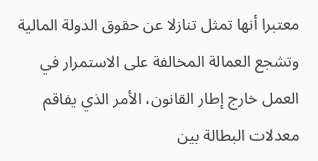معتبرا أنها تمثل تنازلا عن حقوق الدولة المالية وتشجع العمالة المخالفة على الاستمرار في العمل خارج إطار القانون، الأمر الذي يفاقم معدلات البطالة بين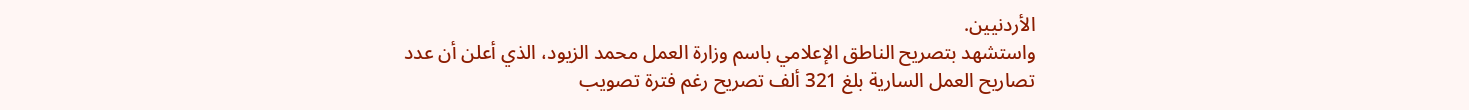الأردنيين.
واستشهد بتصريح الناطق الإعلامي باسم وزارة العمل محمد الزيود، الذي أعلن أن عدد تصاريح العمل السارية بلغ 321 ألف تصريح رغم فترة تصويب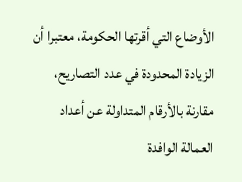الأوضاع التي أقرتها الحكومة، معتبرا أن الزيادة المحدودة في عدد التصاريح، مقارنة بالأرقام المتداولة عن أعداد العمالة الوافدة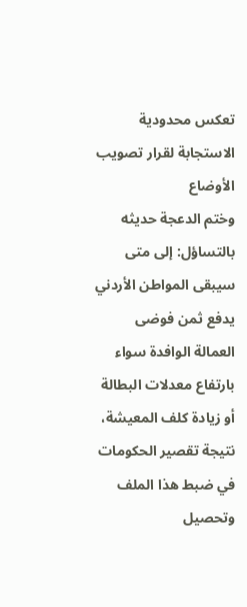تعكس محدودية الاستجابة لقرار تصويب الأوضاع
وختم الدعجة حديثه بالتساؤل: إلى متى سيبقى المواطن الأردني يدفع ثمن فوضى العمالة الوافدة سواء بارتفاع معدلات البطالة أو زيادة كلف المعيشة، نتيجة تقصير الحكومات في ضبط هذا الملف وتحصيل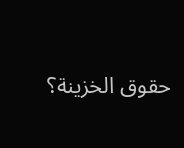حقوق الخزينة؟